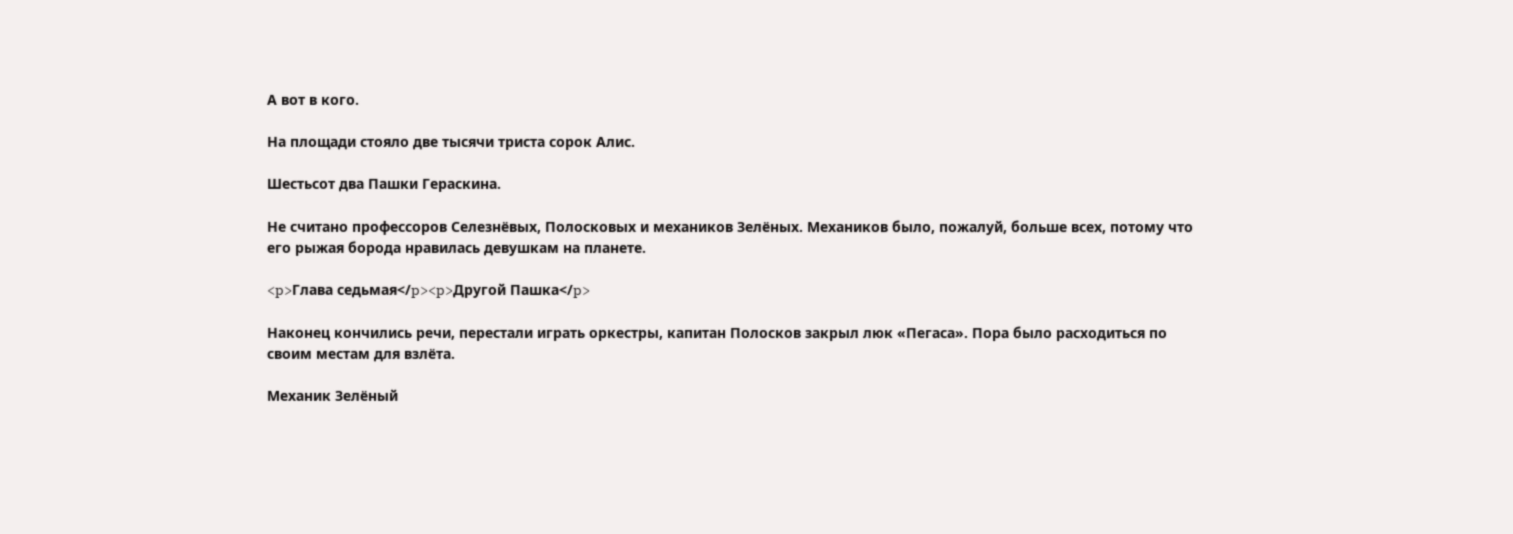А вот в кого.

На площади стояло две тысячи триста сорок Алис.

Шестьсот два Пашки Гераскина.

Не считано профессоров Селезнёвых, Полосковых и механиков Зелёных. Механиков было, пожалуй, больше всех, потому что его рыжая борода нравилась девушкам на планете.

<p>Глава седьмая</p><p>Другой Пашка</p>

Наконец кончились речи, перестали играть оркестры, капитан Полосков закрыл люк «Пегаса». Пора было расходиться по своим местам для взлёта.

Механик Зелёный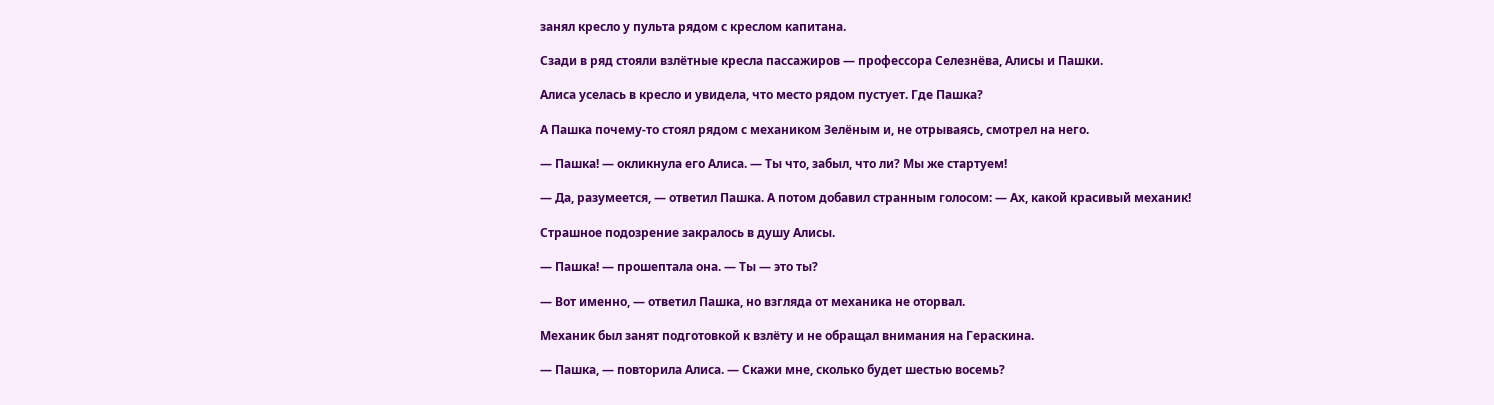занял кресло у пульта рядом с креслом капитана.

Сзади в ряд стояли взлётные кресла пассажиров — профессора Селезнёва, Алисы и Пашки.

Алиса уселась в кресло и увидела, что место рядом пустует. Где Пашка?

А Пашка почему-то стоял рядом с механиком Зелёным и, не отрываясь, смотрел на него.

— Пашка! — окликнула его Алиса. — Ты что, забыл, что ли? Мы же стартуем!

— Да, разумеется, — ответил Пашка. А потом добавил странным голосом: — Ах, какой красивый механик!

Страшное подозрение закралось в душу Алисы.

— Пашка! — прошептала она. — Ты — это ты?

— Вот именно, — ответил Пашка, но взгляда от механика не оторвал.

Механик был занят подготовкой к взлёту и не обращал внимания на Гераскина.

— Пашка, — повторила Алиса. — Скажи мне, сколько будет шестью восемь?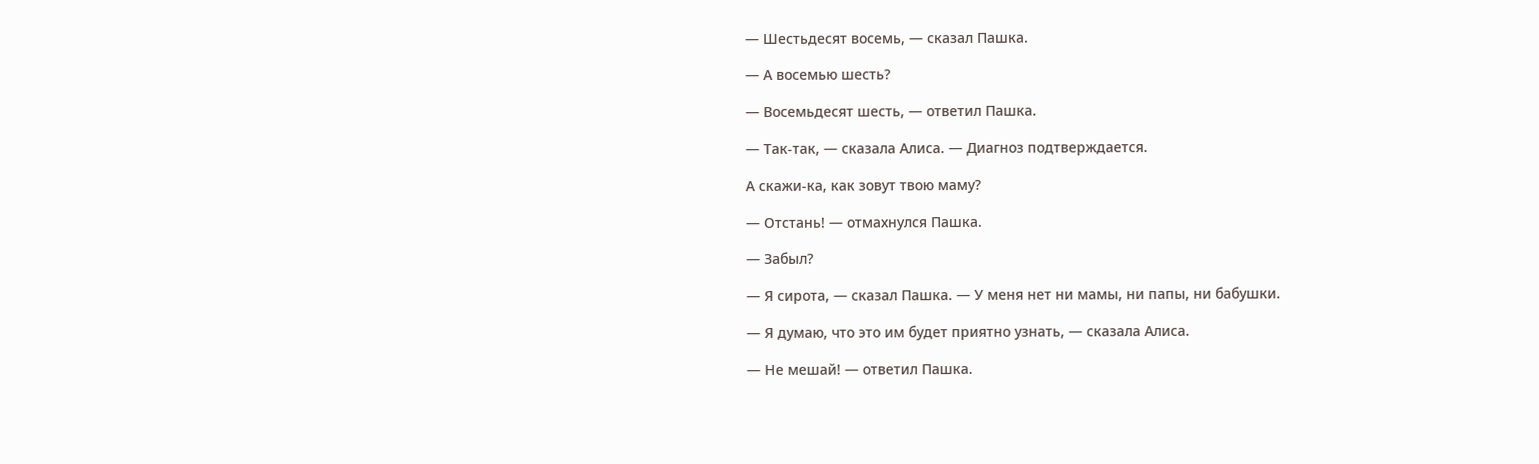— Шестьдесят восемь, — сказал Пашка.

— А восемью шесть?

— Восемьдесят шесть, — ответил Пашка.

— Так-так, — сказала Алиса. — Диагноз подтверждается.

А скажи-ка, как зовут твою маму?

— Отстань! — отмахнулся Пашка.

— Забыл?

— Я сирота, — сказал Пашка. — У меня нет ни мамы, ни папы, ни бабушки.

— Я думаю, что это им будет приятно узнать, — сказала Алиса.

— Не мешай! — ответил Пашка.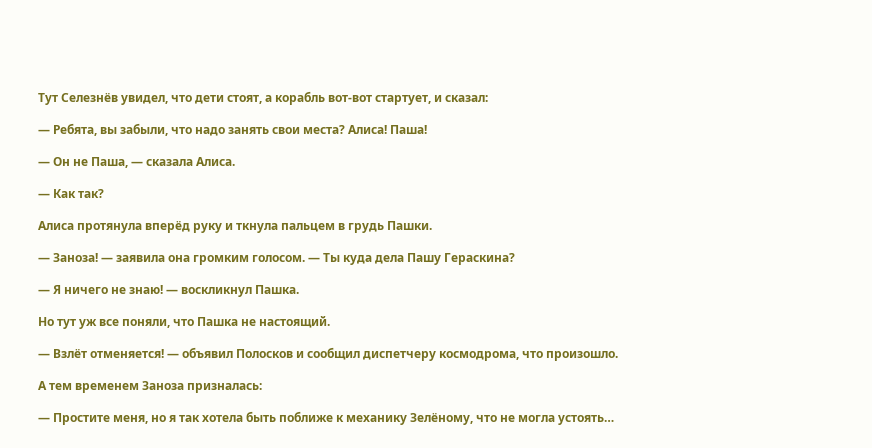Тут Селезнёв увидел, что дети стоят, а корабль вот-вот стартует, и сказал:

— Ребята, вы забыли, что надо занять свои места? Алиса! Паша!

— Он не Паша, — сказала Алиса.

— Как так?

Алиса протянула вперёд руку и ткнула пальцем в грудь Пашки.

— Заноза! — заявила она громким голосом. — Ты куда дела Пашу Гераскина?

— Я ничего не знаю! — воскликнул Пашка.

Но тут уж все поняли, что Пашка не настоящий.

— Взлёт отменяется! — объявил Полосков и сообщил диспетчеру космодрома, что произошло.

А тем временем Заноза призналась:

— Простите меня, но я так хотела быть поближе к механику Зелёному, что не могла устоять…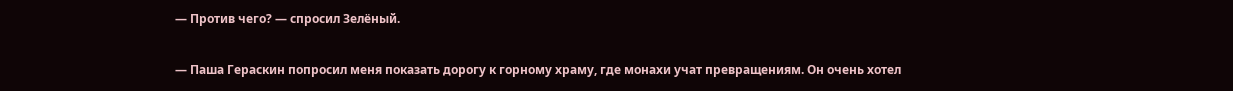— Против чего? — спросил Зелёный.

— Паша Гераскин попросил меня показать дорогу к горному храму, где монахи учат превращениям. Он очень хотел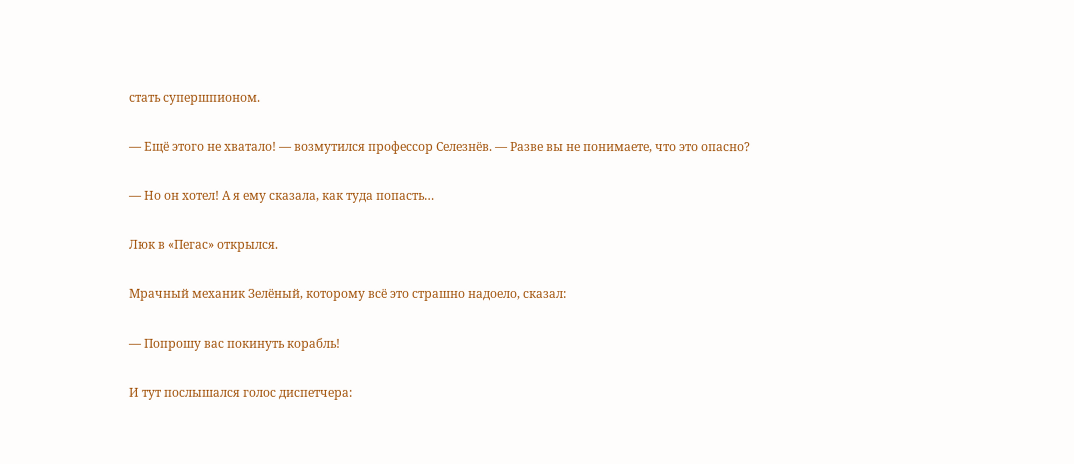стать супершпионом.

— Ещё этого не хватало! — возмутился профессор Селезнёв. — Разве вы не понимаете, что это опасно?

— Но он хотел! А я ему сказала, как туда попасть…

Люк в «Пегас» открылся.

Мрачный механик Зелёный, которому всё это страшно надоело, сказал:

— Попрошу вас покинуть корабль!

И тут послышался голос диспетчера: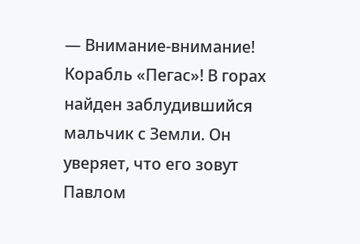— Внимание-внимание! Корабль «Пегас»! В горах найден заблудившийся мальчик с Земли. Он уверяет, что его зовут Павлом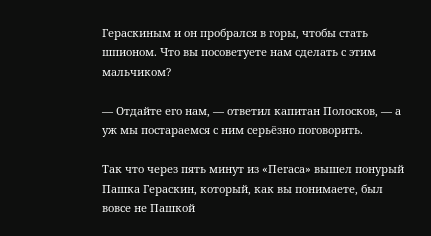Гераскиным и он пробрался в горы, чтобы стать шпионом. Что вы посоветуете нам сделать с этим мальчиком?

— Отдайте его нам, — ответил капитан Полосков, — а уж мы постараемся с ним серьёзно поговорить.

Так что через пять минут из «Пегаса» вышел понурый Пашка Гераскин, который, как вы понимаете, был вовсе не Пашкой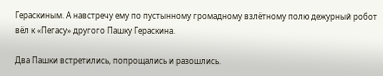Гераскиным. А навстречу ему по пустынному громадному взлётному полю дежурный робот вёл к «Пегасу» другого Пашку Гераскина.

Два Пашки встретились, попрощались и разошлись.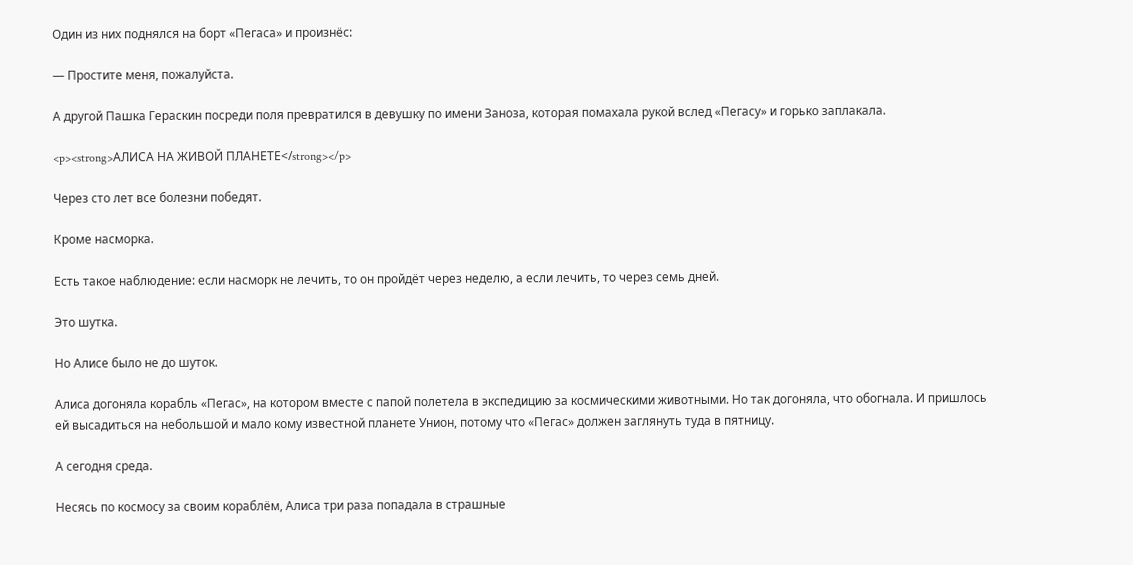Один из них поднялся на борт «Пегаса» и произнёс:

— Простите меня, пожалуйста.

А другой Пашка Гераскин посреди поля превратился в девушку по имени Заноза, которая помахала рукой вслед «Пегасу» и горько заплакала.

<p><strong>АЛИСА НА ЖИВОЙ ПЛАНЕТЕ</strong></p>

Через сто лет все болезни победят.

Кроме насморка.

Есть такое наблюдение: если насморк не лечить, то он пройдёт через неделю, а если лечить, то через семь дней.

Это шутка.

Но Алисе было не до шуток.

Алиса догоняла корабль «Пегас», на котором вместе с папой полетела в экспедицию за космическими животными. Но так догоняла, что обогнала. И пришлось ей высадиться на небольшой и мало кому известной планете Унион, потому что «Пегас» должен заглянуть туда в пятницу.

А сегодня среда.

Несясь по космосу за своим кораблём, Алиса три раза попадала в страшные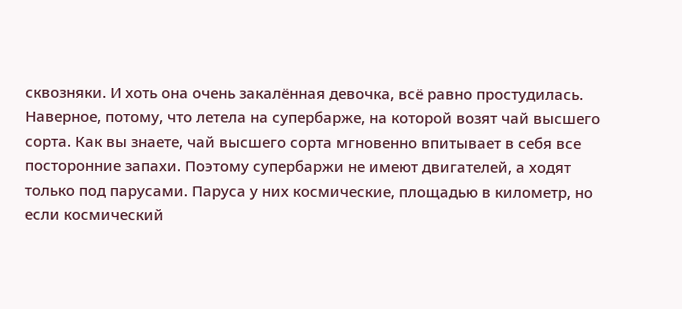сквозняки. И хоть она очень закалённая девочка, всё равно простудилась. Наверное, потому, что летела на супербарже, на которой возят чай высшего сорта. Как вы знаете, чай высшего сорта мгновенно впитывает в себя все посторонние запахи. Поэтому супербаржи не имеют двигателей, а ходят только под парусами. Паруса у них космические, площадью в километр, но если космический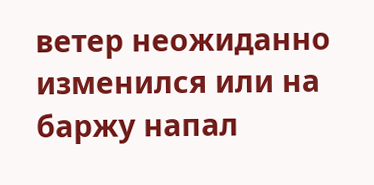ветер неожиданно изменился или на баржу напал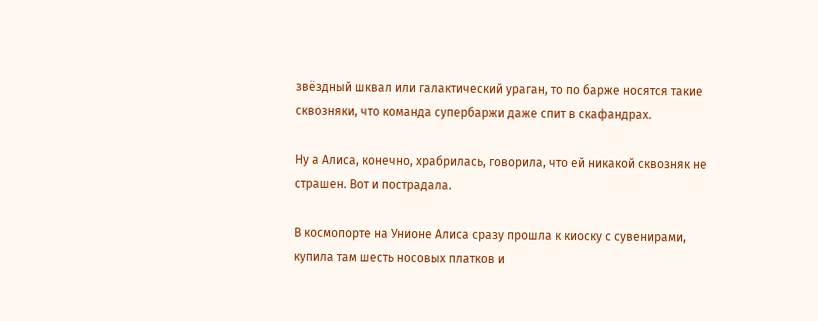звёздный шквал или галактический ураган, то по барже носятся такие сквозняки, что команда супербаржи даже спит в скафандрах.

Ну а Алиса, конечно, храбрилась, говорила, что ей никакой сквозняк не страшен. Вот и пострадала.

В космопорте на Унионе Алиса сразу прошла к киоску с сувенирами, купила там шесть носовых платков и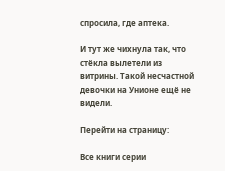спросила, где аптека.

И тут же чихнула так, что стёкла вылетели из витрины. Такой несчастной девочки на Унионе ещё не видели.

Перейти на страницу:

Все книги серии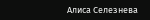Алиса Селезнева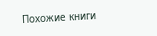Похожие книги